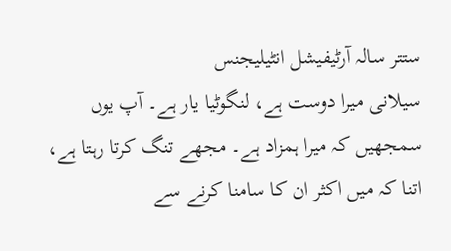ستتر سالہ آرٹیفیشل انٹیلیجنس
سیلانی میرا دوست ہے، لنگوٹیا یار ہے۔ آپ یوں سمجھیں کہ میرا ہمزاد ہے۔ مجھے تنگ کرتا رہتا ہے، اتنا کہ میں اکثر ان کا سامنا کرنے سے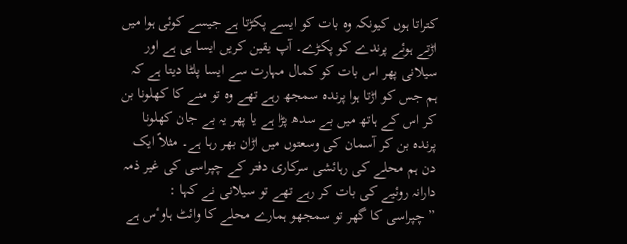کتراتا ہوں کیونکہ وہ بات کو ایسے پکڑتا ہے جیسے کوئی ہوا میں اڑتے ہوئے پرندے کو پکڑے۔ آپ یقین کریں ایسا ہی ہے اور سیلانی پھر اس بات کو کمال مہارت سے ایسا پلٹا دیتا ہے کہ ہم جس کو اڑتا ہوا پرندہ سمجھ رہے تھے وہ تو منے کا کھلونا بن کر اس کے ہاتھ میں بے سدھ پڑا ہے یا پھر یہ بے جان کھلونا پرندہ بن کر آسمان کی وسعتوں میں اڑان بھر رہا ہے۔ مثلاً ایک دن ہم محلے کی رہائشی سرکاری دفتر کے چپراسی کی غیر ذمہ دارانہ روئیے کی بات کر رہے تھے تو سیلانی نے کہا :
” چپراسی کا گھر تو سمجھو ہمارے محلے کا وائٹ ہاوٴس ہے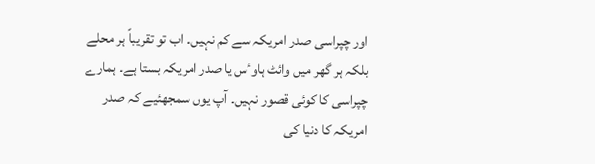اور چپراسی صدر امریکہ سے کم نہیں۔ اب تو تقریباً ہر محلے بلکہ ہر گھر میں وائٹ ہاوٴس یا صدر امریکہ بستا ہے۔ ہمارے چپراسی کا کوئی قصور نہیں۔ آپ یوں سمجھئیے کہ صدر امریکہ کا دنیا کی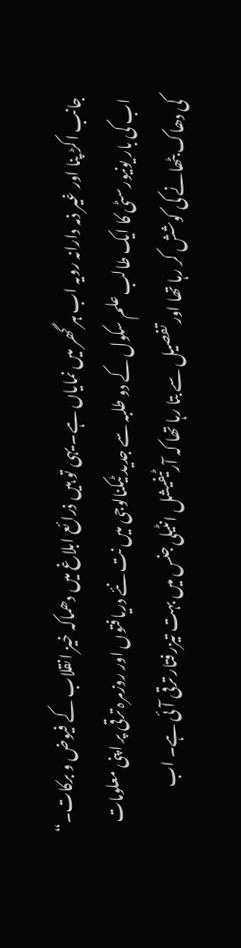جانب اکڑ پنا اور غیر ذمہ دارانہ رویہ اب ہر گھر میں نمایاں ہے۔ یہی تو ہیں ذرائع ابلاغ میں دھماکہ خیز انقلاب کے فیوض و برکات۔“
اب کی بار یونیورسٹی کا ایک طالب علم سکول کے دو طلبہ سے جدید ٹیکنالوجی میں نت نئے دریافتوں اور روزمرہ ترقی پر اپنی معلومات کی دھاک بٹھانے کی کوشش کر رہا تھا اور تفصیل سے بتا رہا تھا کہ آرٹیفیشل انٹیلی جنس میں بہت تیزرفتار ترقی آئی ہے۔ اب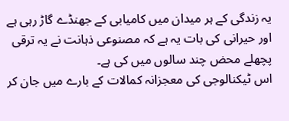یہ زندگی کے ہر میدان میں کامیابی کے جھنڈے گاڑ رہی ہے اور حیرانی کی بات یہ ہے کہ مصنوعی ذہانت نے یہ ترقی پچھلے محض چند سالوں میں کی ہے۔
اس ٹیکنالوجی کی معجزانہ کمالات کے بارے میں جان کر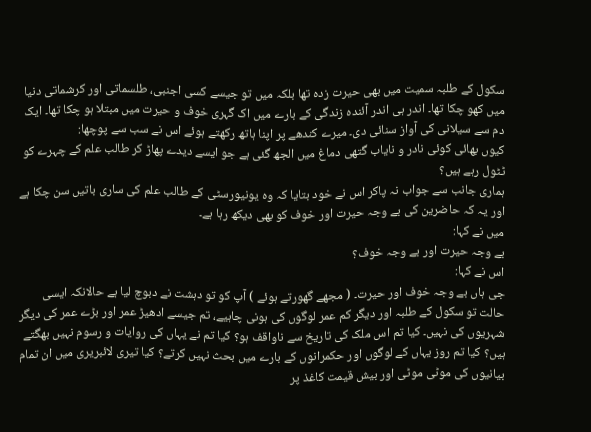سکول کے طلبہ سمیت میں بھی حیرت زدہ تھا بلکہ میں تو جیسے کسی اجنبی، طلسماتی اور کرشماتی دنیا میں کھو چکا تھا۔ اندر ہی اندر آئندہ زندگی کے بارے میں اک گہری خوف و حیرت میں مبتلا ہو چکا تھا۔ ایک دم سے سیلانی کی آواز سنائی دی۔ میرے کندھے پر اپنا ہاتھ رکھتے ہوئے اس نے سب سے پوچھا:
کیوں بھائی کوئی نادر و نایاب گتھی دماغ میں الجھ گئی ہے جو ایسے دیدے پھاڑ کر طالب علم کے چہرے کو ٹٹول رہے ہیں؟
ہماری جانب سے جواب نہ پاکر اس نے خود بتایا کہ وہ یونیورسٹی کے طالب علم کی ساری باتیں سن چکا ہے اور یہ کہ حاضرین کی بے وجہ حیرت اور خوف کو بھی دیکھ رہا ہے۔
میں نے کہا:
بے وجہ حیرت اور بے وجہ خوف؟
اس نے کہا:
جی ہاں بے وجہ خوف اور حیرت۔ ( مجھے گھورتے ہوئے ) آپ کو تو دہشت نے دبوچ لیا ہے حالانکہ ایسی حالت تو سکول کے طلبہ اور دیگر کم عمر لوگوں کی ہونی چاہیے، تم جیسے ادھیڑ عمر اور بڑے عمر کی دیگر شہریوں کی نہیں۔ کیا تم اس ملک کی تاریخ سے ناواقف ہو؟ کیا تم نے یہاں کی روایات و رسوم نہیں بھگتے ہیں؟ کیا تم روز یہاں کے لوگوں اور حکمرانوں کے بارے میں بحث نہیں کرتے؟ کیا تیری لائبریری میں ان تمام بیانیوں کی موٹی موٹی اور بیش قیمت کاغذ پر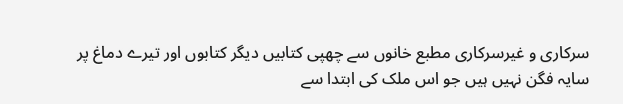سرکاری و غیرسرکاری مطبع خانوں سے چھپی کتابیں دیگر کتابوں اور تیرے دماغ پر سایہ فگن نہیں ہیں جو اس ملک کی ابتدا سے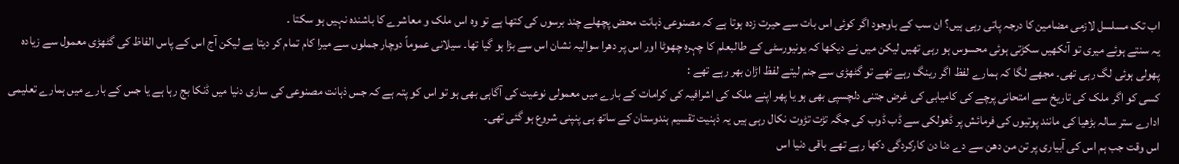اب تک مسلسل لازمی مضامین کا درجہ پاتی رہی ہیں؟ ان سب کے باوجود اگر کوئی اس بات سے حیرت زدہ ہوتا ہے کہ مصنوعی ذہانت محض پچھلے چند برسوں کی کتھا ہے تو وہ اس ملک و معاشرے کا باشندہ نہیں ہو سکتا ۔
یہ سنتے ہوئے میری تو آنکھیں سکڑتی ہوئی محسوس ہو رہی تھیں لیکن میں نے دیکھا کہ یونیورسٹی کے طالبعلم کا چہرہ چھوٹا اور اس پر دھرا سوالیہ نشان اس سے بڑا ہو گیا تھا۔ سیلانی عموماً دوچار جملوں سے میرا کام تمام کر دیتا ہے لیکن آج اس کے پاس الفاظ کی گٹھڑی معمول سے زیادہ پھولی ہوئی لگ رہی تھی۔ مجھے لگا کہ ہمارے لفظ اگر رینگ رہے تھے تو گٹھڑی سے جنم لیتے لفظ اڑان بھر رہے تھے :
کسی کو اگر ملک کی تاریخ سے امتحانی پرچے کی کامیابی کی غرض جتنی دلچسپی بھی ہو یا پھر اپنے ملک کی اشرافیہ کی کرامات کے بارے میں معمولی نوعیت کی آگاہی بھی ہو تو اس کو پتہ ہے کہ جس ذہانت مصنوعی کی ساری دنیا میں ڈنکا بج رہا ہے یا جس کے بارے میں ہمارے تعلیمی ادارے ستر سالہ بڑھیا کی مانند پوتیوں کی فرمائش پر ڈھولکی سے ڈب ڈوب کی جگہ تڑت تڑوت نکال رہی ہیں یہ ذہنیت تقسیم ہندوستان کے ساتھ ہی پنپنی شروع ہو گئی تھی۔
اس وقت جب ہم اس کی آبیاری پر تن من دھن سے دے دنا دن کارکردگی دکھا رہے تھے باقی دنیا اس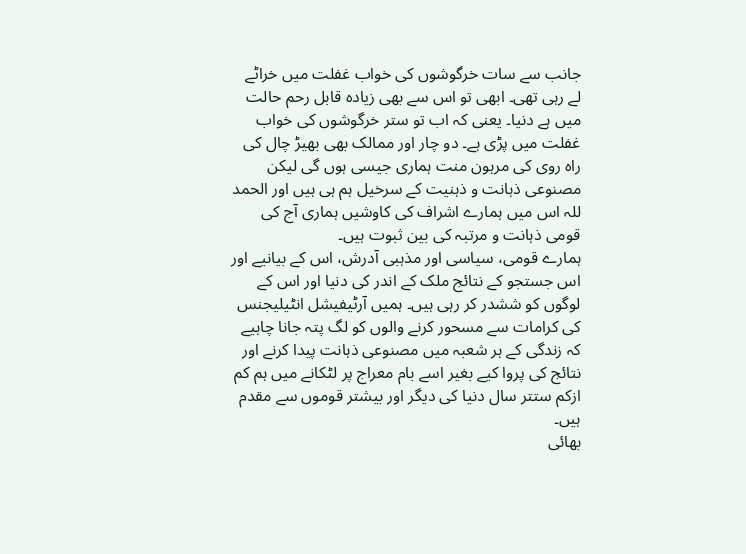جانب سے سات خرگوشوں کی خواب غفلت میں خراٹے لے رہی تھی۔ ابھی تو اس سے بھی زیادہ قابل رحم حالت میں ہے دنیا۔ یعنی کہ اب تو ستر خرگوشوں کی خواب غفلت میں پڑی ہے۔ دو چار اور ممالک بھی بھیڑ چال کی راہ روی کی مرہون منت ہماری جیسی ہوں گی لیکن مصنوعی ذہانت و ذہنیت کے سرخیل ہم ہی ہیں اور الحمد للہ اس میں ہمارے اشراف کی کاوشیں ہماری آج کی قومی ذہانت و مرتبہ کی بین ثبوت ہیں۔
ہمارے قومی، سیاسی اور مذہبی آدرش، اس کے بیانیے اور اس جستجو کے نتائج ملک کے اندر کی دنیا اور اس کے لوگوں کو ششدر کر رہی ہیں۔ ہمیں آرٹیفیشل انٹیلیجنس کی کرامات سے مسحور کرنے والوں کو لگ پتہ جانا چاہیے کہ زندگی کے ہر شعبہ میں مصنوعی ذہانت پیدا کرنے اور نتائج کی پروا کیے بغیر اسے بام معراج پر لٹکانے میں ہم کم ازکم ستتر سال دنیا کی دیگر اور بیشتر قوموں سے مقدم ہیں۔
بھائی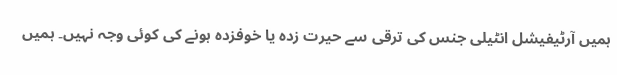ہمیں آرٹیفیشل انٹیلی جنس کی ترقی سے حیرت زدہ یا خوفزدہ ہونے کی کوئی وجہ نہیں۔ ہمیں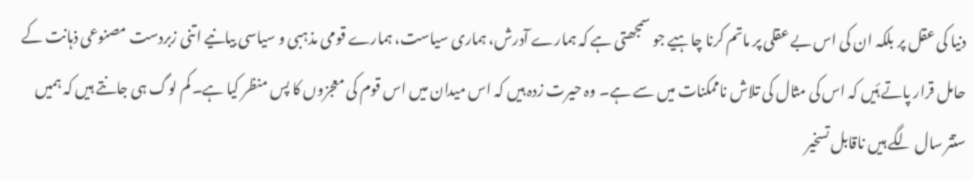دنیا کی عقل پر بلکہ ان کی اس بے عقلی پر ماتم کرنا چاہیے جو سمجھتی ہے کہ ہمارے آدرش، ہماری سیاست، ہمارے قومی مذہبی و سیاسی بیانیے اتنی زبردست مصنوعی ذہانت کے حامل قرار پاتے ۂیں کہ اس کی مثال کی تلاش ناممکنات میں سے ہے۔ وہ حیرت زدہ ہیں کہ اس میدان میں اس قوم کی معجزوں کا پس منظر کیا ہے۔ کم لوگ ہی جانتے ہیں کہ ہمیں ستتر سال لگے ہیں ناقابل تسخیر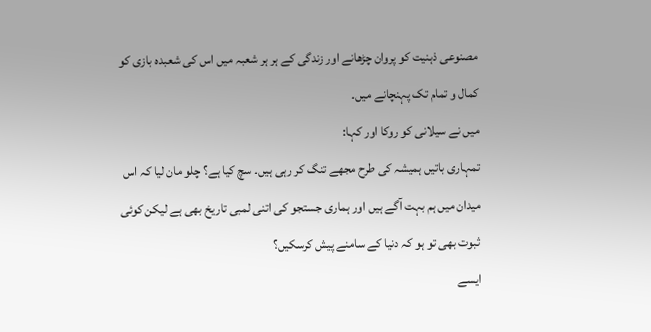مصنوعی ذہنیت کو پروان چڑھانے اور زندگی کے ہر ہر شعبہ میں اس کی شعبدہ بازی کو کمال و تمام تک پہنچانے میں۔
میں نے سیلانی کو روکا اور کہا:
تمہاری باتیں ہمیشہ کی طرح مجھے تنگ کر رہی ہیں۔ سچ کیا ہے؟ چلو مان لیا کہ اس میدان میں ہم بہت آگے ہیں اور ہماری جستجو کی اتنی لمبی تاریخ بھی ہے لیکن کوئی ثبوت بھی تو ہو کہ دنیا کے سامنے پیش کرسکیں؟
ایسے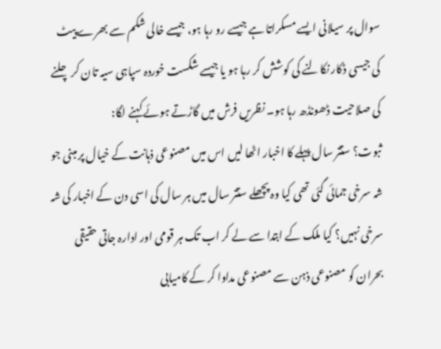سوال پر سیلانی ایسے مسکراتا ہے جیسے رو رہا ہو، جیسے خالی شکم سے بھرے پیٹ کی جیسی ڈکار نکالنے کی کوشش کر رہا ہو یا جیسے شکست خوردہ سپاہی سیہ تان کر چلنے کی صلاحیت ڈھونڈھ رہا ہو۔ نظریں فرش میں گاڑتے ہوئے کہنے لگا:
ثبوت؟ ستتر سال پہلے کا اخبار اٹھا لیں اس میں مصنوعی ذہانت کے خیال پر مبنی جو شہ سرخی جمائی گئی تھی کیا وہ پچھلے ستتر سال میں ہر سال کی اسی دن کے اخبار کی شہ سرخی نہیں؟ کیا ملک کے ابتدا سے لے کر اب تک ہر قومی اور ادارہ جاتی حقیقی بحران کو مصنوعی ذہن سے مصنوعی مداوا کر کے کامیابی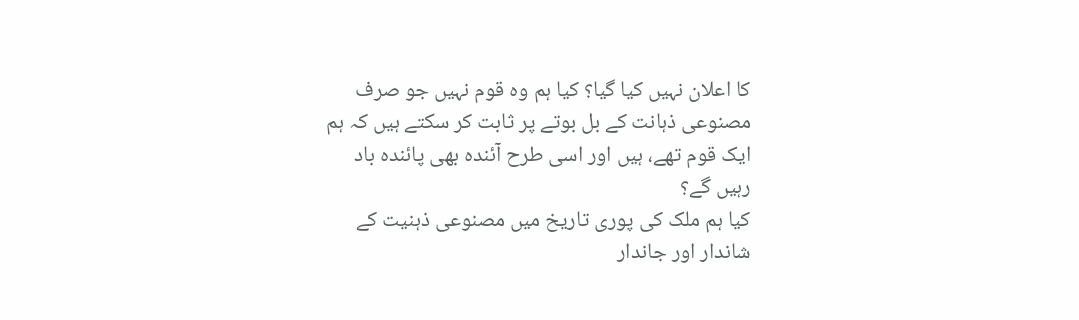کا اعلان نہیں کیا گیا؟ کیا ہم وہ قوم نہیں جو صرف مصنوعی ذہانت کے بل بوتے پر ثابت کر سکتے ہیں کہ ہم ایک قوم تھے، ہیں اور اسی طرح آئندہ بھی پائندہ باد رہیں گے؟
کیا ہم ملک کی پوری تاریخ میں مصنوعی ذہنیت کے شاندار اور جاندار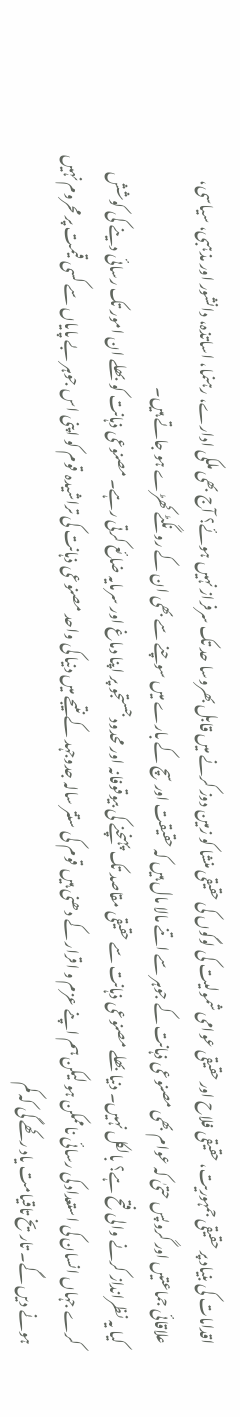اقدامات کی بنیاد پر حقیقی جمہوریت، حقیقی فلاح اور حقیقی عوامی شمولیت کی لوگوں کی حقیقی منشا کو زمین دوز کرنے میں قابل بھروسا حد تک سرفراز نہیں ہوئے؟ آج بھی ملکی ادارے، رہنما، اساتذہ، دانشور اور مذہبی، سیاسی، علاقائی جماعتیں اور گروپس حتیٰ کہ عوام بھی مصنوعی ذہانت کے جوہر سے اتنے مالا مال ہیں کہ حقیقت اور سچ کے بارے میں سوچنے سے بھی ان کے رونگٹے کھڑے ہو جاتے ہیں۔
کیا یہ نظرانداز کرنے والی فتح ہے؟ بالکل نہیں۔ دنیا بھلے مصنوعی ذہانت سے حقیقی مقاصد تک پہنچنے کی بیوقوفانہ اور محدود جستجو پر اپنا دماغ اور سرمایہ ضائع کرتی رہے۔ مصنوعی ذہانت کو بھلے ان امور تک رسائی دینے کی کوشش کرے جہاں انسان کی استعداد کی رسائی ناممکن ہو لیکن ہم اپنے عزم و اقرار کے دھنی ہیں قوم کی ستتر سالہ جدوجہد کے نتیجے میں دنیا کی واحد مصنوعی ذہانت کی تراشیدہ قوم کو اپنی اس جوہر بے پایاں سے کسی قیمت پر محروم نہیں ہونے دیں گے۔ تاریخ تاقیامت یاد رکھے گی کہ کم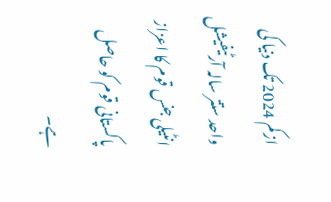ازکم 2024 تک دنیا کی واحد ستتر سالہ آرٹیفیشل انٹیلی جنس قوم کا اعزاز پاکستانی قوم کو حاصل ہے۔